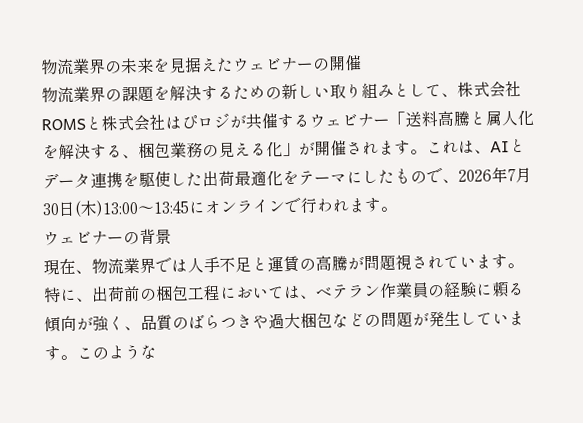物流業界の未来を見据えたウェビナーの開催
物流業界の課題を解決するための新しい取り組みとして、株式会社ROMSと株式会社はぴロジが共催するウェビナー「送料高騰と属人化を解決する、梱包業務の見える化」が開催されます。これは、AIとデータ連携を駆使した出荷最適化をテーマにしたもので、2026年7月30日(木)13:00〜13:45にオンラインで行われます。
ウェビナーの背景
現在、物流業界では人手不足と運賃の高騰が問題視されています。特に、出荷前の梱包工程においては、ベテラン作業員の経験に頼る傾向が強く、品質のばらつきや過大梱包などの問題が発生しています。このような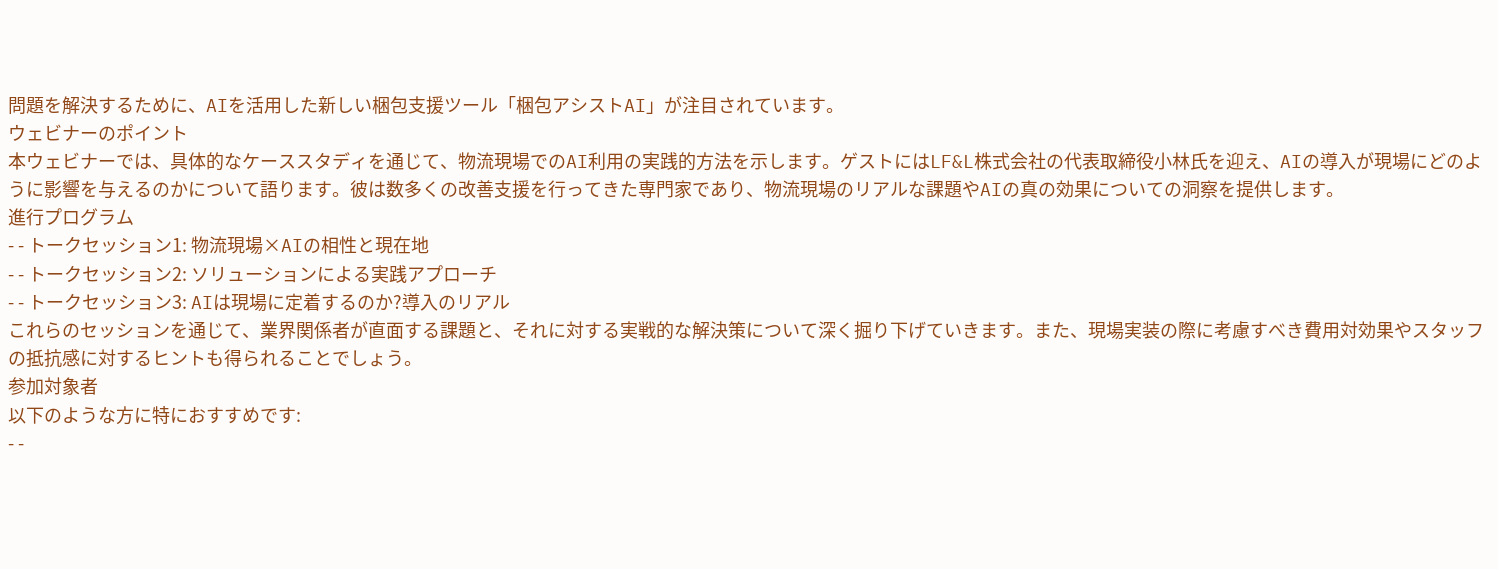問題を解決するために、AIを活用した新しい梱包支援ツール「梱包アシストAI」が注目されています。
ウェビナーのポイント
本ウェビナーでは、具体的なケーススタディを通じて、物流現場でのAI利用の実践的方法を示します。ゲストにはLF&L株式会社の代表取締役小林氏を迎え、AIの導入が現場にどのように影響を与えるのかについて語ります。彼は数多くの改善支援を行ってきた専門家であり、物流現場のリアルな課題やAIの真の効果についての洞察を提供します。
進行プログラム
- - トークセッション1: 物流現場×AIの相性と現在地
- - トークセッション2: ソリューションによる実践アプローチ
- - トークセッション3: AIは現場に定着するのか?導入のリアル
これらのセッションを通じて、業界関係者が直面する課題と、それに対する実戦的な解決策について深く掘り下げていきます。また、現場実装の際に考慮すべき費用対効果やスタッフの抵抗感に対するヒントも得られることでしょう。
参加対象者
以下のような方に特におすすめです:
- -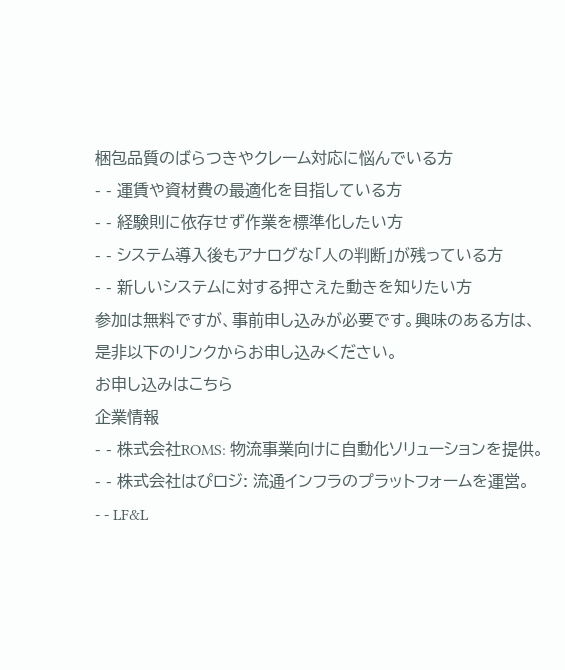梱包品質のばらつきやクレーム対応に悩んでいる方
- - 運賃や資材費の最適化を目指している方
- - 経験則に依存せず作業を標準化したい方
- - システム導入後もアナログな「人の判断」が残っている方
- - 新しいシステムに対する押さえた動きを知りたい方
参加は無料ですが、事前申し込みが必要です。興味のある方は、是非以下のリンクからお申し込みください。
お申し込みはこちら
企業情報
- - 株式会社ROMS: 物流事業向けに自動化ソリューションを提供。
- - 株式会社はぴロジ: 流通インフラのプラットフォームを運営。
- - LF&L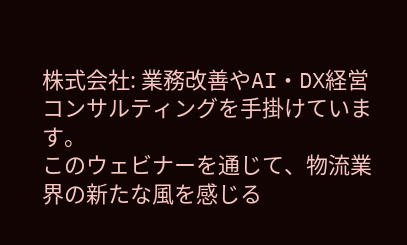株式会社: 業務改善やAI・DX経営コンサルティングを手掛けています。
このウェビナーを通じて、物流業界の新たな風を感じる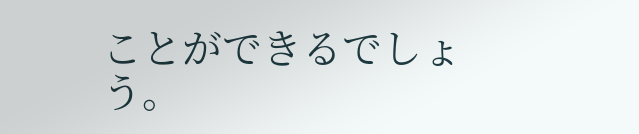ことができるでしょう。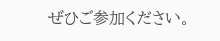ぜひご参加ください。